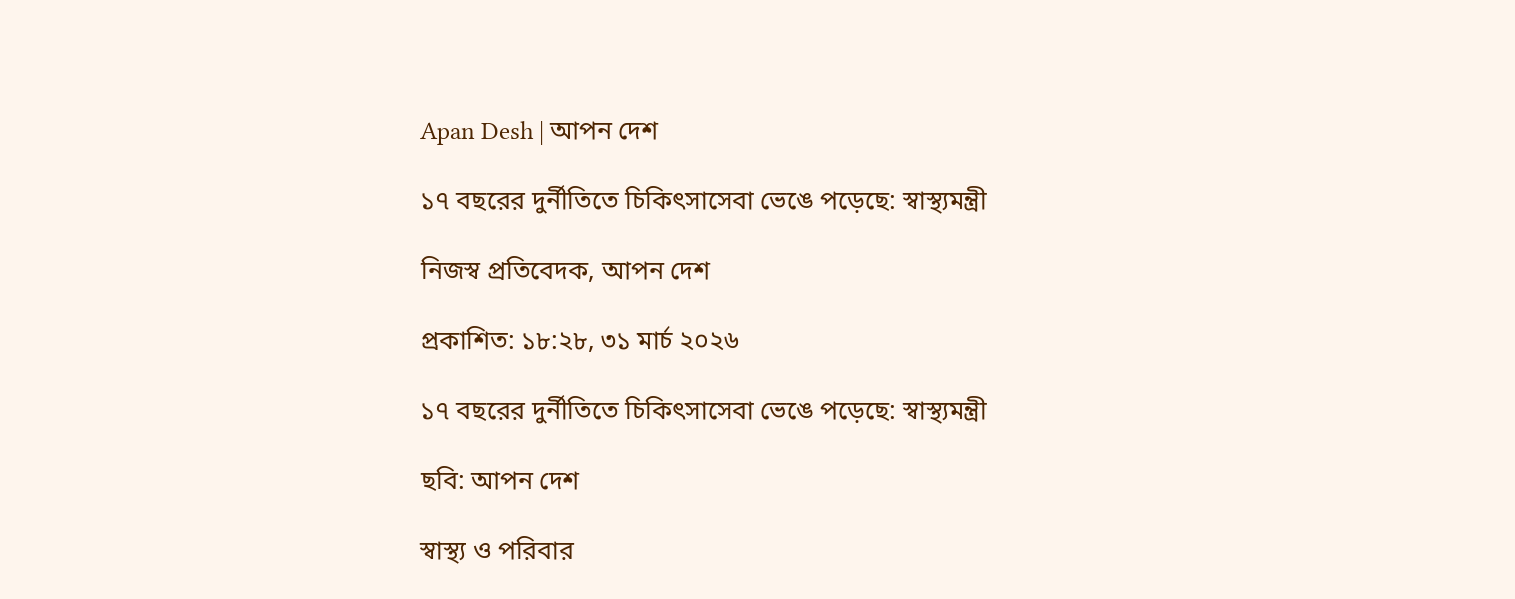Apan Desh | আপন দেশ

১৭ বছরের দুর্নীতিতে চিকিৎসাসেবা ভেঙে পড়েছে: স্বাস্থ্যমন্ত্রী

নিজস্ব প্রতিবেদক, আপন দেশ

প্রকাশিত: ১৮:২৮, ৩১ মার্চ ২০২৬

১৭ বছরের দুর্নীতিতে চিকিৎসাসেবা ভেঙে পড়েছে: স্বাস্থ্যমন্ত্রী

ছবি: আপন দেশ

স্বাস্থ্য ও পরিবার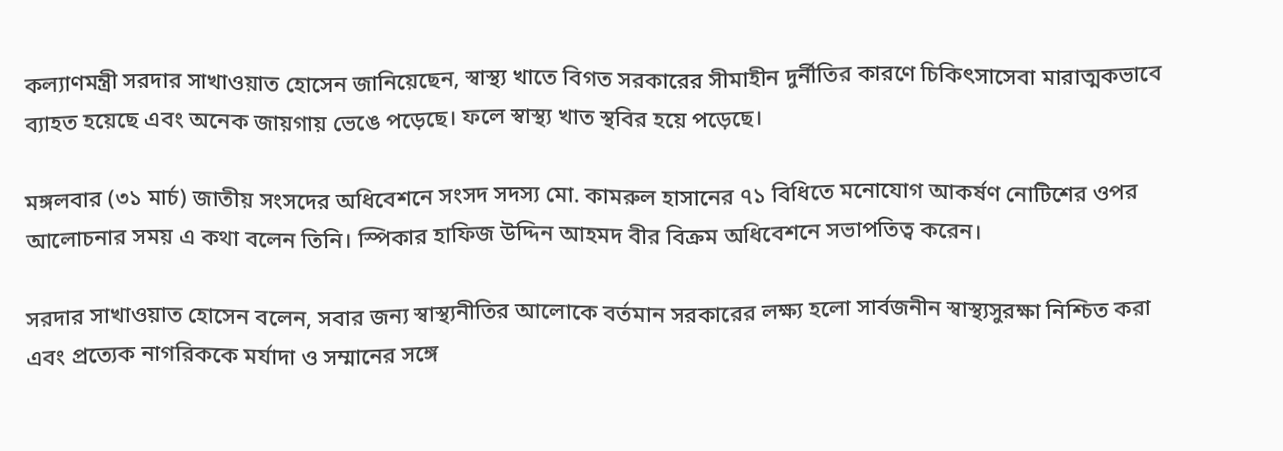কল্যাণমন্ত্রী সরদার সাখাওয়াত হোসেন জানিয়েছেন, স্বাস্থ্য খাতে বিগত সরকারের সীমাহীন দুর্নীতির কারণে চিকিৎসাসেবা মারাত্মকভাবে ব্যাহত হয়েছে এবং অনেক জায়গায় ভেঙে পড়েছে। ফলে স্বাস্থ্য খাত স্থবির হয়ে পড়েছে।

মঙ্গলবার (৩১ মার্চ) জাতীয় সংসদের অধিবেশনে সংসদ সদস্য মো. কামরুল হাসানের ৭১ বিধিতে মনোযোগ আকর্ষণ নোটিশের ওপর আলোচনার সময় এ কথা বলেন তিনি। স্পিকার হাফিজ উদ্দিন আহমদ বীর বিক্রম অধিবেশনে সভাপতিত্ব করেন।

সরদার সাখাওয়াত হোসেন বলেন, সবার জন্য স্বাস্থ্যনীতির আলোকে বর্তমান সরকারের লক্ষ্য হলো সার্বজনীন স্বাস্থ্যসুরক্ষা নিশ্চিত করা এবং প্রত্যেক নাগরিককে মর্যাদা ও সম্মানের সঙ্গে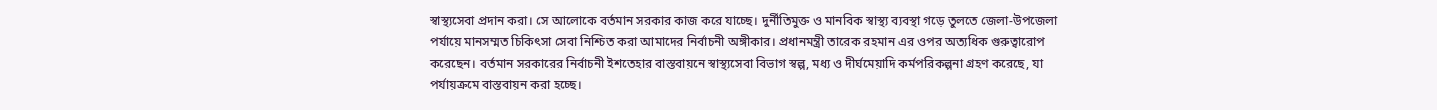স্বাস্থ্যসেবা প্রদান করা। সে আলোকে বর্তমান সরকার কাজ করে যাচ্ছে। দুর্নীতিমুক্ত ও মানবিক স্বাস্থ্য ব্যবস্থা গড়ে তুলতে জেলা-উপজেলা পর্যায়ে মানসম্মত চিকিৎসা সেবা নিশ্চিত করা আমাদের নির্বাচনী অঙ্গীকার। প্রধানমন্ত্রী তারেক রহমান এর ওপর অত্যধিক গুরুত্বারোপ করেছেন। বর্তমান সরকারের নির্বাচনী ইশতেহার বাস্তবায়নে স্বাস্থ্যসেবা বিভাগ স্বল্প, মধ্য ও দীর্ঘমেয়াদি কর্মপরিকল্পনা গ্রহণ করেছে, যা পর্যায়ক্রমে বাস্তবায়ন করা হচ্ছে।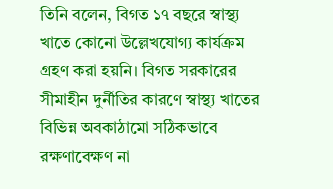তিনি বলেন, বিগত ১৭ বছরে স্বাস্থ্য খাতে কোনো উল্লেখযোগ্য কার্যক্রম গ্রহণ করা হয়নি। বিগত সরকারের সীমাহীন দুর্নীতির কারণে স্বাস্থ্য খাতের বিভিন্ন অবকাঠামো সঠিকভাবে রক্ষণাবেক্ষণ না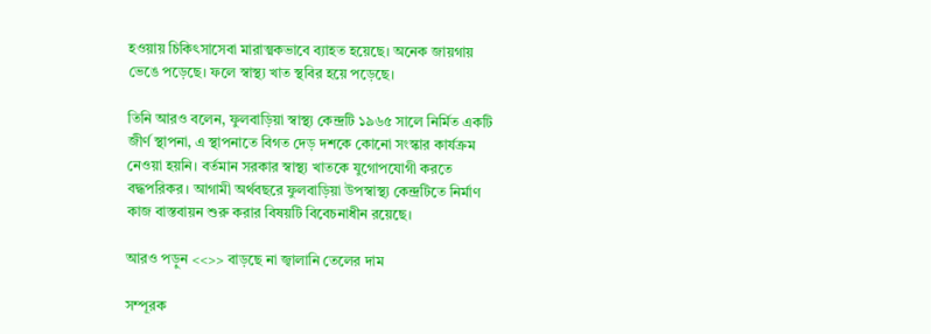হওয়ায় চিকিৎসাসেবা মারাত্মকভাবে ব্যাহত হয়েছে। অনেক জায়গায় ভেঙে পড়েছে। ফলে স্বাস্থ্য খাত স্থবির হয়ে পড়েছে।

তিনি আরও বলেন, ফুলবাড়িয়া স্বাস্থ্য কেন্দ্রটি ১৯৬৫ সালে নির্মিত একটি জীর্ণ স্থাপনা, এ স্থাপনাতে বিগত দেড় দশকে কোনো সংস্কার কার্যক্রম নেওয়া হয়নি। বর্তমান সরকার স্বাস্থ্য খাতকে যুগোপযোগী করতে বদ্ধপরিকর। আগামী অর্থবছরে ফুলবাড়িয়া উপস্বাস্থ্য কেন্দ্রটিতে নির্মাণ কাজ বাস্তবায়ন শুরু করার বিষয়টি বিবেচনাধীন রয়েছে।

আরও পড়ুন <<>> বাড়ছে না জ্বালানি তেলের দাম

সম্পূরক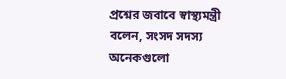প্রশ্নের জবাবে স্বাস্থ্যমন্ত্রী বলেন, সংসদ সদস্য অনেকগুলো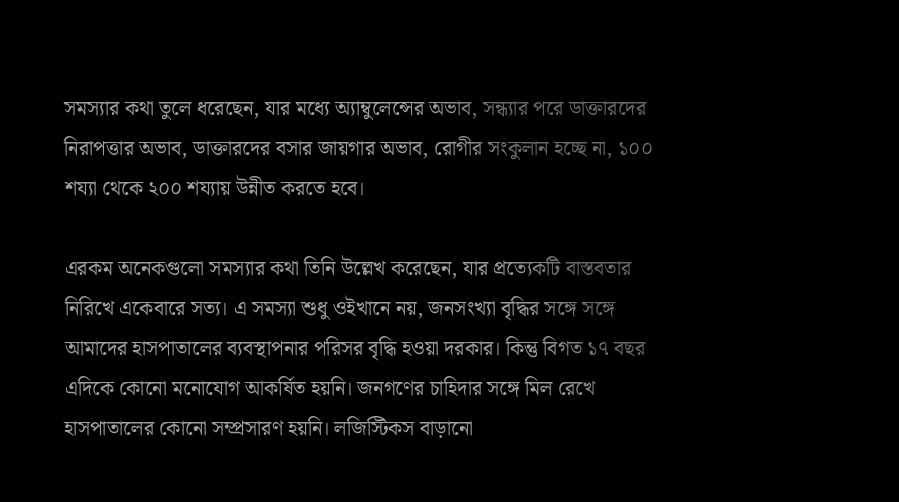সমস্যার কথা তুলে ধরেছেন, যার মধ্যে অ্যাম্বুলেন্সের অভাব, সন্ধ্যার পরে ডাক্তারদের নিরাপত্তার অভাব, ডাক্তারদের বসার জায়গার অভাব, রোগীর সংকুলান হচ্ছে না, ১০০ শয্যা থেকে ২০০ শয্যায় উন্নীত করতে হবে।

এরকম অনেকগুলো সমস্যার কথা তিনি উল্লেখ করেছেন, যার প্রত্যেকটি বাস্তবতার নিরিখে একেবারে সত্য। এ সমস্যা শুধু ওইখানে নয়, জনসংখ্যা বৃদ্ধির সঙ্গে সঙ্গে আমাদের হাসপাতালের ব্যবস্থাপনার পরিসর বৃদ্ধি হওয়া দরকার। কিন্তু বিগত ১৭ বছর এদিকে কোনো মনোযোগ আকর্ষিত হয়নি। জনগণের চাহিদার সঙ্গে মিল রেখে হাসপাতালের কোনো সম্প্রসারণ হয়নি। লজিস্টিকস বাড়ানো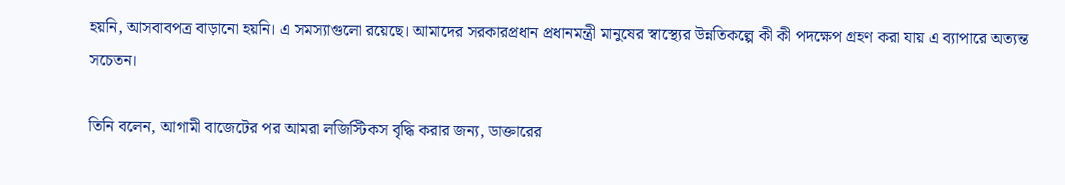হয়নি, আসবাবপত্র বাড়ানো হয়নি। এ সমস্যাগুলো রয়েছে। আমাদের সরকারপ্রধান প্রধানমন্ত্রী মানুষের স্বাস্থ্যের উন্নতিকল্পে কী কী পদক্ষেপ গ্রহণ করা যায় এ ব্যাপারে অত্যন্ত সচেতন।

তিনি বলেন, আগামী বাজেটের পর আমরা লজিস্টিকস বৃদ্ধি করার জন্য, ডাক্তারের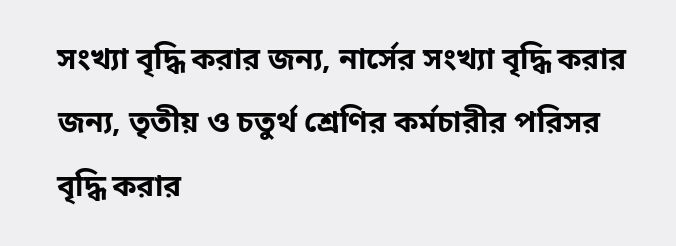সংখ্যা বৃদ্ধি করার জন্য, নার্সের সংখ্যা বৃদ্ধি করার জন্য, তৃতীয় ও চতুর্থ শ্রেণির কর্মচারীর পরিসর বৃদ্ধি করার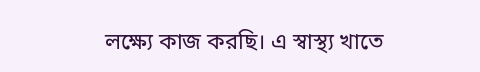লক্ষ্যে কাজ করছি। এ স্বাস্থ্য খাতে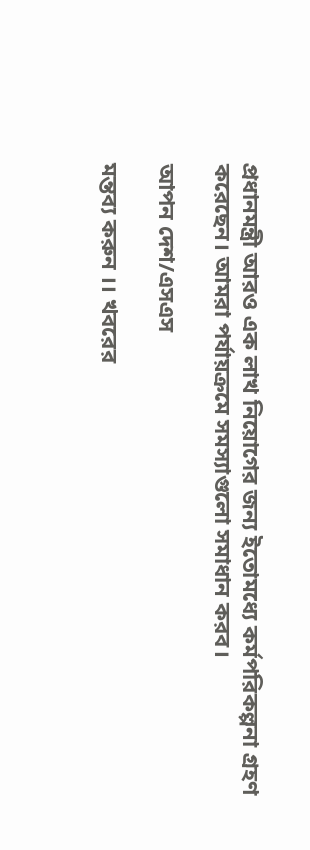প্রধানমন্ত্রী আরও এক লাখ নিয়োগের জন্য ইতোমধ্যে কর্মপরিকল্পনা গ্রহণ করেছেন। আমরা পর্যায়ক্রমে সমস্যাগুলো সমাধান করব।

আপন দেশ/এসএস

মন্তব্য করুন ।। খবরের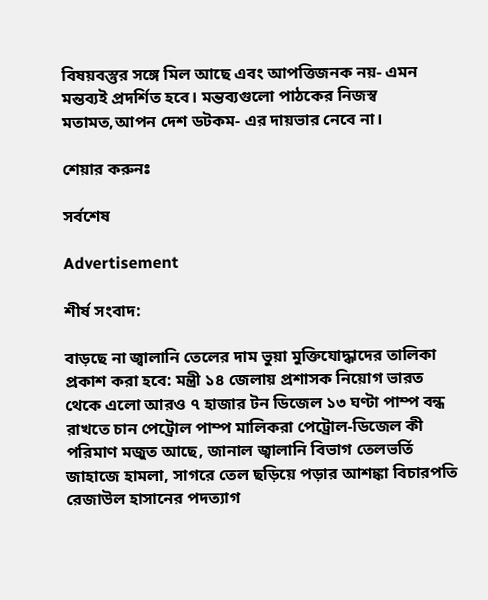বিষয়বস্তুর সঙ্গে মিল আছে এবং আপত্তিজনক নয়- এমন মন্তব্যই প্রদর্শিত হবে। মন্তব্যগুলো পাঠকের নিজস্ব মতামত,আপন দেশ ডটকম- এর দায়ভার নেবে না।

শেয়ার করুনঃ

সর্বশেষ

Advertisement

শীর্ষ সংবাদ:

বাড়ছে না জ্বালানি তেলের দাম ভুয়া মুক্তিযোদ্ধাদের তালিকা প্রকাশ করা হবে: মন্ত্রী ১৪ জেলায় প্রশাসক নিয়োগ ভারত থেকে এলো আরও ৭ হাজার টন ডিজেল ১৩ ঘণ্টা পাম্প বন্ধ রাখতে চান পেট্রোল পাম্প মালিকরা পেট্রোল-ডিজেল কী পরিমাণ মজুত আছে, জানাল জ্বালানি বিভাগ তেলভর্তি জাহাজে হামলা, সাগরে তেল ছড়িয়ে পড়ার আশঙ্কা বিচারপতি রেজাউল হাসানের পদত্যাগ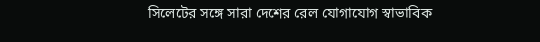সিলেটের সঙ্গে সারা দেশের রেল যোগাযোগ স্বাভাবিক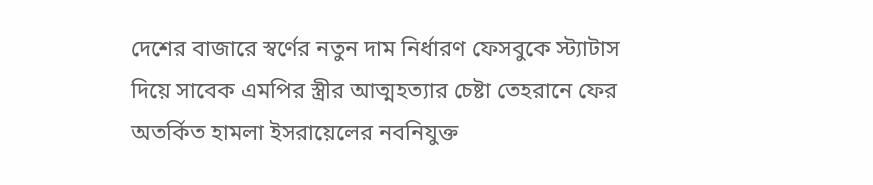দেশের বাজারে স্বর্ণের নতুন দাম নির্ধারণ ফেসবুকে স্ট্যাটাস দিয়ে সাবেক এমপির স্ত্রীর আত্মহত্যার চেষ্টা তেহরানে ফের অতর্কিত হামলা ইসরায়েলের নবনিযুক্ত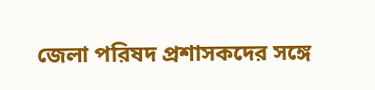জেলা পরিষদ প্রশাসকদের সঙ্গে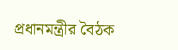প্রধানমন্ত্রীর বৈঠক